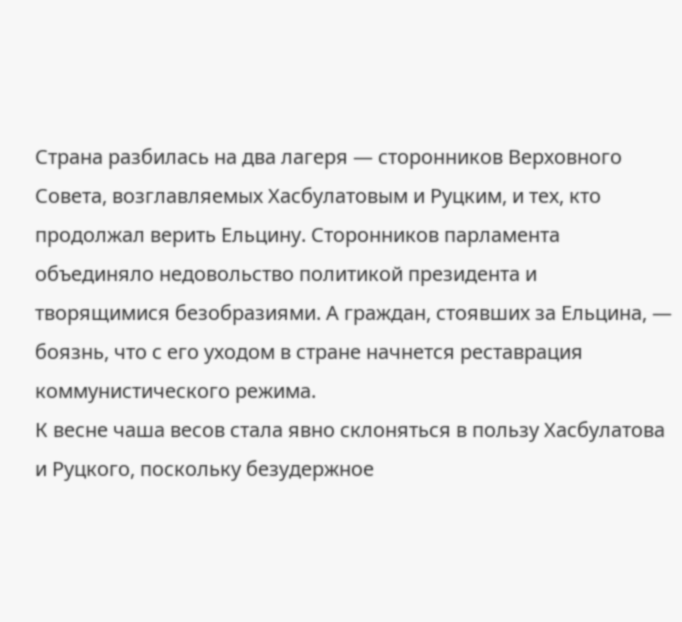Страна разбилась на два лагеря — сторонников Верховного Совета, возглавляемых Хасбулатовым и Руцким, и тех, кто продолжал верить Ельцину. Сторонников парламента объединяло недовольство политикой президента и творящимися безобразиями. А граждан, стоявших за Ельцина, — боязнь, что с его уходом в стране начнется реставрация коммунистического режима.
К весне чаша весов стала явно склоняться в пользу Хасбулатова и Руцкого, поскольку безудержное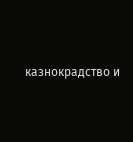казнокрадство и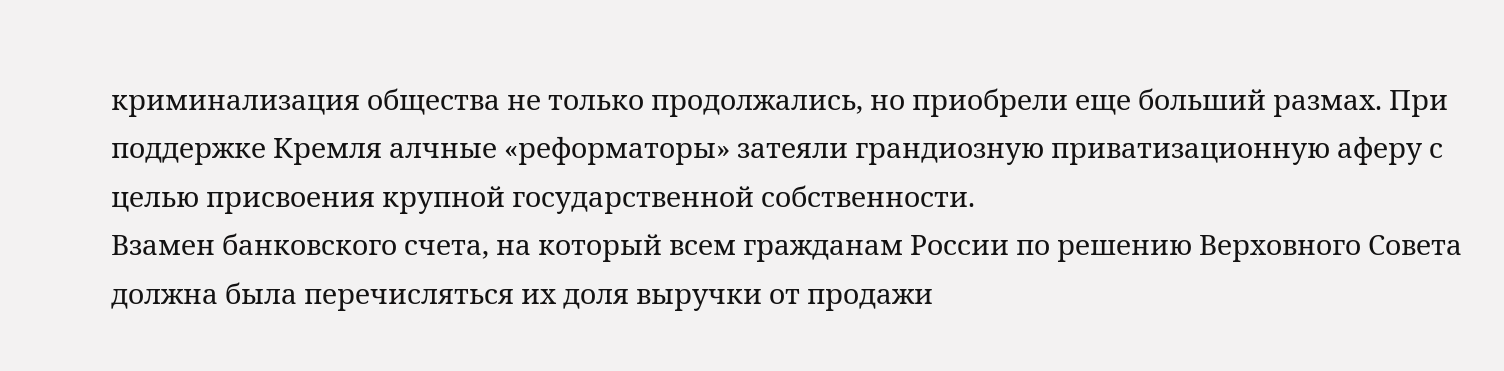криминализация общества не только продолжались, но приобрели еще больший размах. При поддержке Кремля алчные «реформаторы» затеяли грандиозную приватизационную аферу с целью присвоения крупной государственной собственности.
Взамен банковского счета, на который всем гражданам России по решению Верховного Совета должна была перечисляться их доля выручки от продажи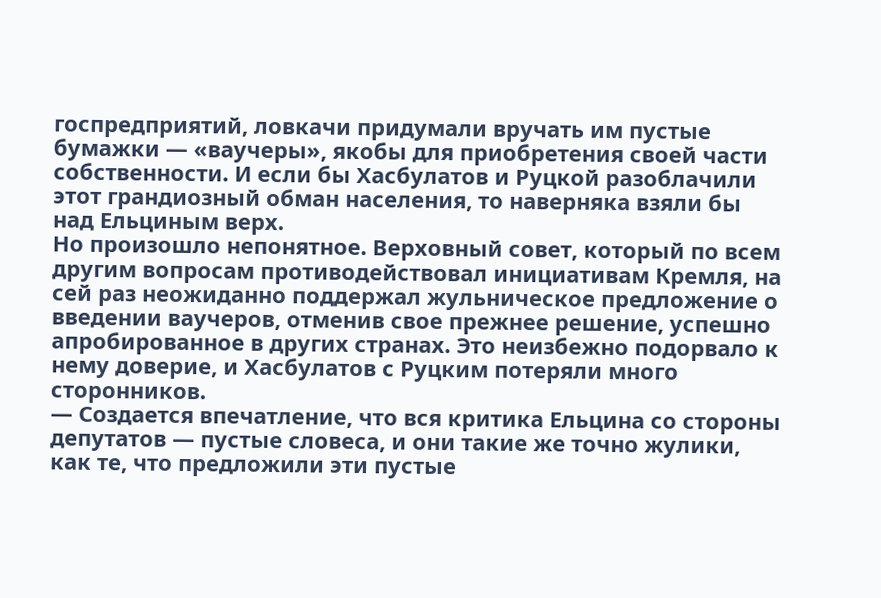госпредприятий, ловкачи придумали вручать им пустые бумажки — «ваучеры», якобы для приобретения своей части собственности. И если бы Хасбулатов и Руцкой разоблачили этот грандиозный обман населения, то наверняка взяли бы над Ельциным верх.
Но произошло непонятное. Верховный совет, который по всем другим вопросам противодействовал инициативам Кремля, на сей раз неожиданно поддержал жульническое предложение о введении ваучеров, отменив свое прежнее решение, успешно апробированное в других странах. Это неизбежно подорвало к нему доверие, и Хасбулатов с Руцким потеряли много сторонников.
— Создается впечатление, что вся критика Ельцина со стороны депутатов — пустые словеса, и они такие же точно жулики, как те, что предложили эти пустые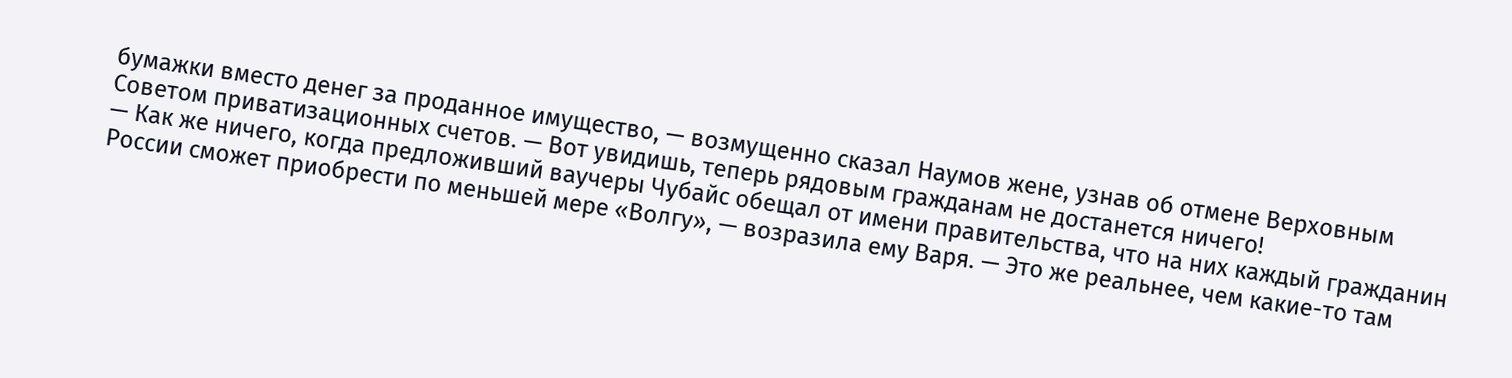бумажки вместо денег за проданное имущество, — возмущенно сказал Наумов жене, узнав об отмене Верховным Советом приватизационных счетов. — Вот увидишь, теперь рядовым гражданам не достанется ничего!
— Как же ничего, когда предложивший ваучеры Чубайс обещал от имени правительства, что на них каждый гражданин России сможет приобрести по меньшей мере «Волгу», — возразила ему Варя. — Это же реальнее, чем какие-то там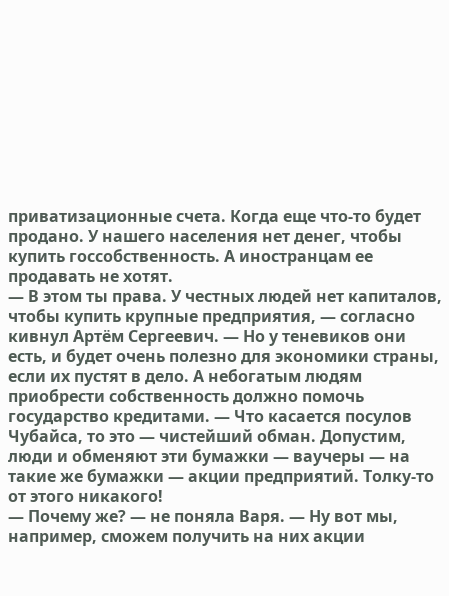приватизационные счета. Когда еще что-то будет продано. У нашего населения нет денег, чтобы купить госсобственность. А иностранцам ее продавать не хотят.
— В этом ты права. У честных людей нет капиталов, чтобы купить крупные предприятия, — согласно кивнул Артём Сергеевич. — Но у теневиков они есть, и будет очень полезно для экономики страны, если их пустят в дело. А небогатым людям приобрести собственность должно помочь государство кредитами. — Что касается посулов Чубайса, то это — чистейший обман. Допустим, люди и обменяют эти бумажки — ваучеры — на такие же бумажки — акции предприятий. Толку-то от этого никакого!
— Почему же? — не поняла Варя. — Ну вот мы, например, сможем получить на них акции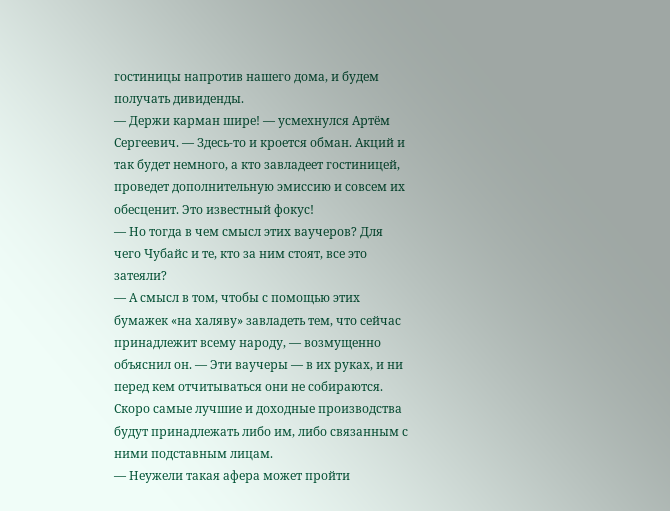гостиницы напротив нашего дома, и будем получать дивиденды.
— Держи карман шире! — усмехнулся Артём Сергеевич. — Здесь-то и кроется обман. Акций и так будет немного, а кто завладеет гостиницей, проведет дополнительную эмиссию и совсем их обесценит. Это известный фокус!
— Но тогда в чем смысл этих ваучеров? Для чего Чубайс и те, кто за ним стоят, все это затеяли?
— А смысл в том, чтобы с помощью этих бумажек «на халяву» завладеть тем, что сейчас принадлежит всему народу, — возмущенно объяснил он. — Эти ваучеры — в их руках, и ни перед кем отчитываться они не собираются. Скоро самые лучшие и доходные производства будут принадлежать либо им, либо связанным с ними подставным лицам.
— Неужели такая афера может пройти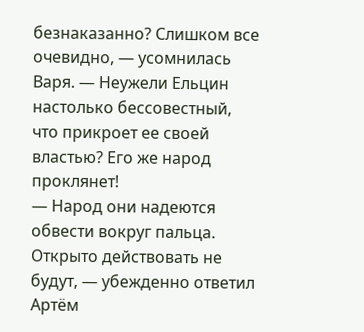безнаказанно? Слишком все очевидно, — усомнилась Варя. — Неужели Ельцин настолько бессовестный, что прикроет ее своей властью? Его же народ проклянет!
— Народ они надеются обвести вокруг пальца. Открыто действовать не будут, — убежденно ответил Артём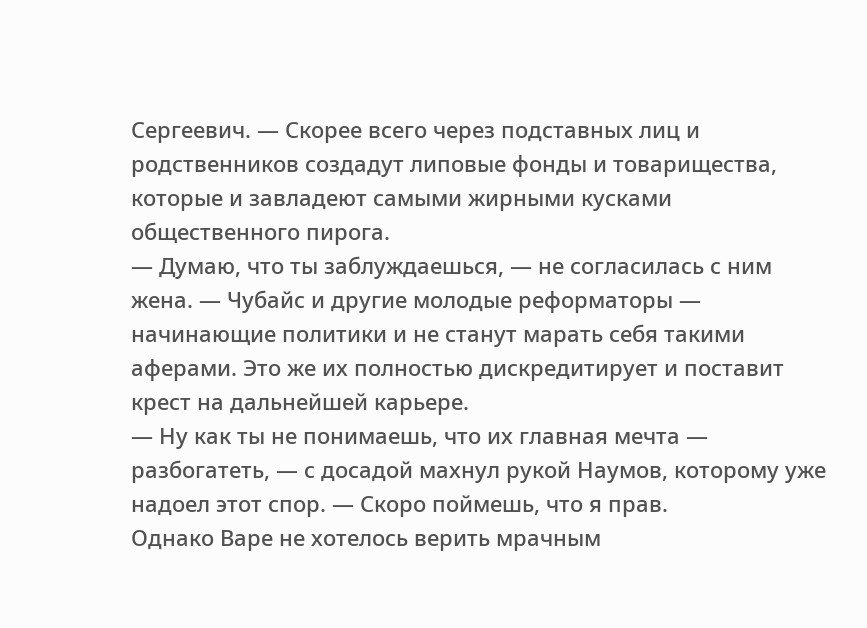Сергеевич. — Скорее всего через подставных лиц и родственников создадут липовые фонды и товарищества, которые и завладеют самыми жирными кусками общественного пирога.
— Думаю, что ты заблуждаешься, — не согласилась с ним жена. — Чубайс и другие молодые реформаторы — начинающие политики и не станут марать себя такими аферами. Это же их полностью дискредитирует и поставит крест на дальнейшей карьере.
— Ну как ты не понимаешь, что их главная мечта — разбогатеть, — с досадой махнул рукой Наумов, которому уже надоел этот спор. — Скоро поймешь, что я прав.
Однако Варе не хотелось верить мрачным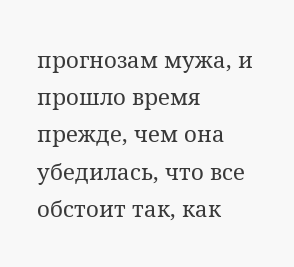прогнозам мужа, и прошло время прежде, чем она убедилась, что все обстоит так, как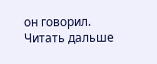он говорил.
Читать дальше